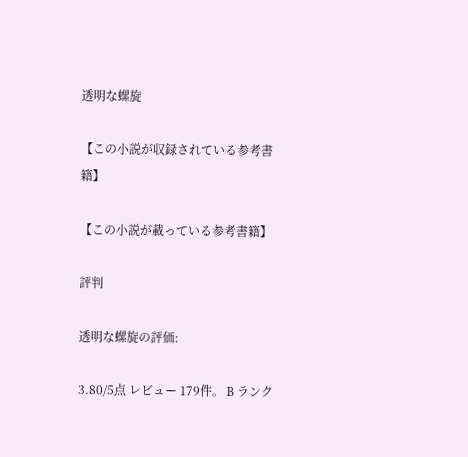透明な螺旋

【この小説が収録されている参考書籍】

【この小説が載っている参考書籍】

評判

透明な螺旋の評価:

3.80/5点 レビュー 179件。 B ランク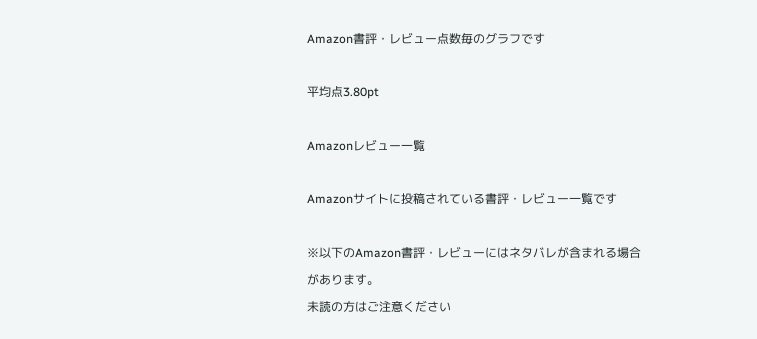Amazon書評・レビュー点数毎のグラフです

平均点3.80pt

Amazonレビュー一覧

Amazonサイトに投稿されている書評・レビュー一覧です

※以下のAmazon書評・レビューにはネタバレが含まれる場合があります。
未読の方はご注意ください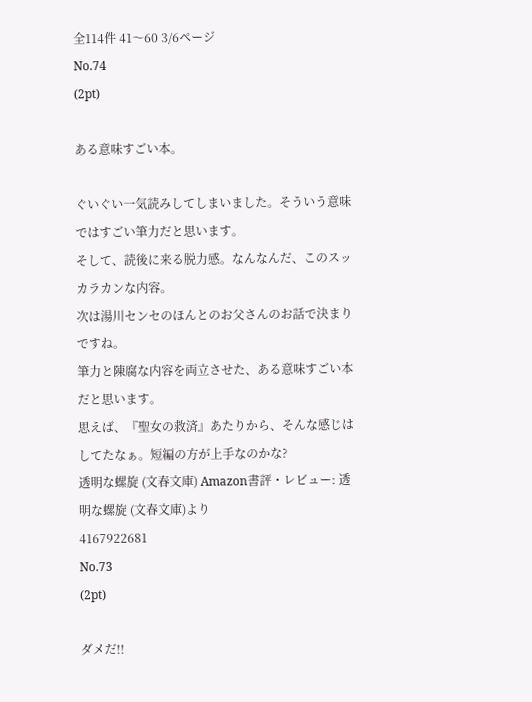全114件 41〜60 3/6ページ
No.74
(2pt)

ある意味すごい本。

ぐいぐい一気読みしてしまいました。そういう意味ではすごい筆力だと思います。
そして、読後に来る脱力感。なんなんだ、このスッカラカンな内容。
次は湯川センセのほんとのお父さんのお話で決まりですね。
筆力と陳腐な内容を両立させた、ある意味すごい本だと思います。
思えば、『聖女の救済』あたりから、そんな感じはしてたなぁ。短編の方が上手なのかな?
透明な螺旋 (文春文庫) Amazon書評・レビュー: 透明な螺旋 (文春文庫)より
4167922681
No.73
(2pt)

ダメだ!!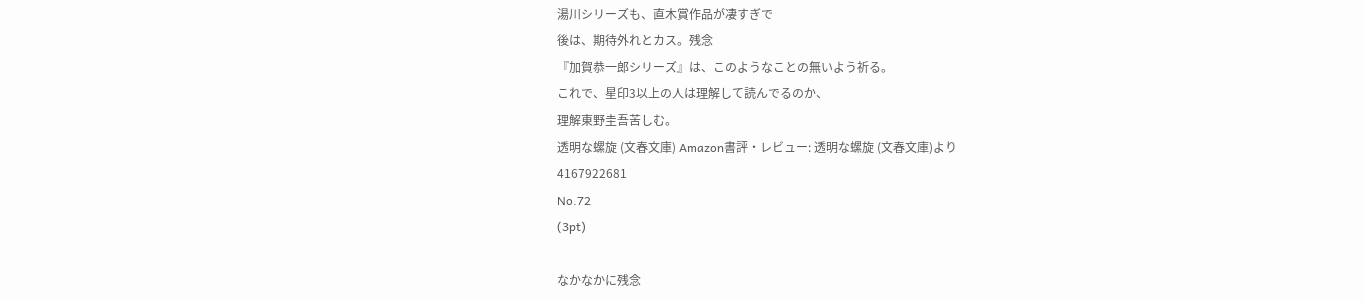湯川シリーズも、直木賞作品が凄すぎで
後は、期待外れとカス。残念
『加賀恭一郎シリーズ』は、このようなことの無いよう祈る。
これで、星印3以上の人は理解して読んでるのか、
理解東野圭吾苦しむ。
透明な螺旋 (文春文庫) Amazon書評・レビュー: 透明な螺旋 (文春文庫)より
4167922681
No.72
(3pt)

なかなかに残念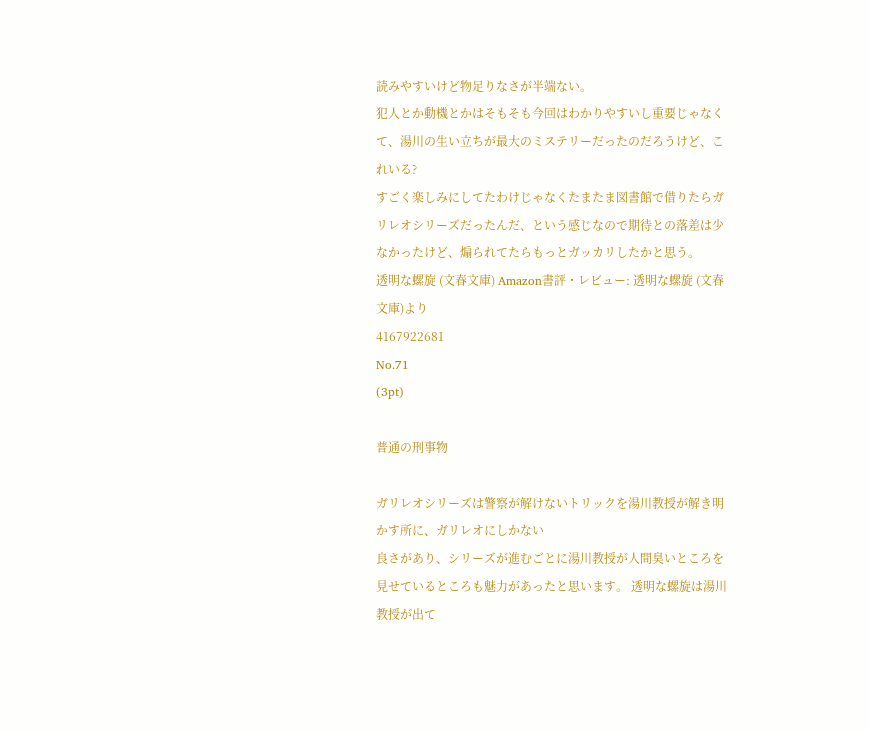読みやすいけど物足りなさが半端ない。
犯人とか動機とかはそもそも今回はわかりやすいし重要じゃなくて、湯川の生い立ちが最大のミステリーだったのだろうけど、これいる?
すごく楽しみにしてたわけじゃなくたまたま図書館で借りたらガリレオシリーズだったんだ、という感じなので期待との落差は少なかったけど、煽られてたらもっとガッカリしたかと思う。
透明な螺旋 (文春文庫) Amazon書評・レビュー: 透明な螺旋 (文春文庫)より
4167922681
No.71
(3pt)

普通の刑事物

ガリレオシリーズは警察が解けないトリックを湯川教授が解き明かす所に、ガリレオにしかない
良さがあり、シリーズが進むごとに湯川教授が人間臭いところを見せているところも魅力があったと思います。 透明な螺旋は湯川教授が出て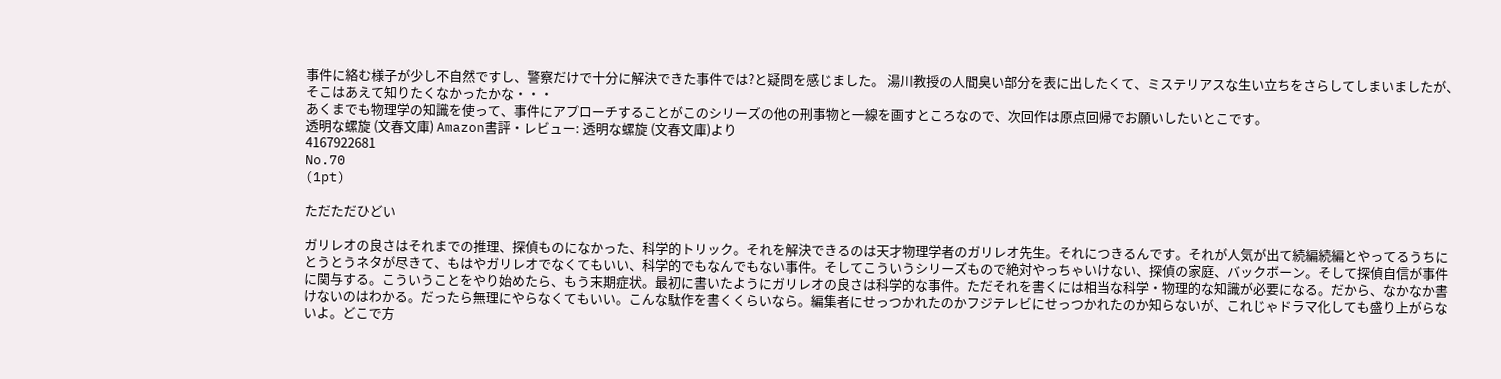事件に絡む様子が少し不自然ですし、警察だけで十分に解決できた事件では?と疑問を感じました。 湯川教授の人間臭い部分を表に出したくて、ミステリアスな生い立ちをさらしてしまいましたが、そこはあえて知りたくなかったかな・・・
あくまでも物理学の知識を使って、事件にアプローチすることがこのシリーズの他の刑事物と一線を画すところなので、次回作は原点回帰でお願いしたいとこです。
透明な螺旋 (文春文庫) Amazon書評・レビュー: 透明な螺旋 (文春文庫)より
4167922681
No.70
(1pt)

ただただひどい

ガリレオの良さはそれまでの推理、探偵ものになかった、科学的トリック。それを解決できるのは天才物理学者のガリレオ先生。それにつきるんです。それが人気が出て続編続編とやってるうちにとうとうネタが尽きて、もはやガリレオでなくてもいい、科学的でもなんでもない事件。そしてこういうシリーズもので絶対やっちゃいけない、探偵の家庭、バックボーン。そして探偵自信が事件に関与する。こういうことをやり始めたら、もう末期症状。最初に書いたようにガリレオの良さは科学的な事件。ただそれを書くには相当な科学・物理的な知識が必要になる。だから、なかなか書けないのはわかる。だったら無理にやらなくてもいい。こんな駄作を書くくらいなら。編集者にせっつかれたのかフジテレビにせっつかれたのか知らないが、これじゃドラマ化しても盛り上がらないよ。どこで方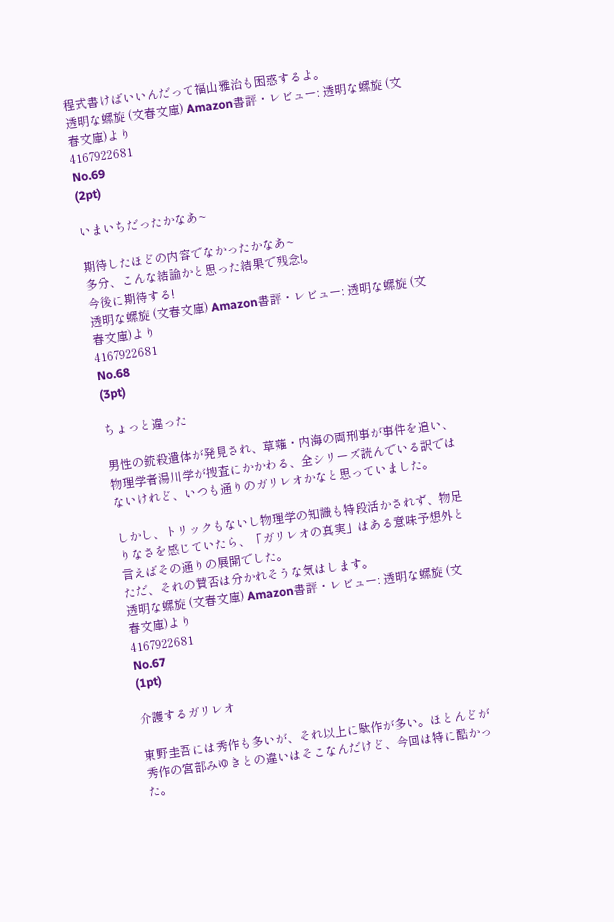程式書けばいいんだって福山雅治も困惑するよ。
透明な螺旋 (文春文庫) Amazon書評・レビュー: 透明な螺旋 (文春文庫)より
4167922681
No.69
(2pt)

いまいちだったかなあ~

期待したほどの内容でなかったかなあ~
多分、こんな結論かと思った結果で残念!。
今後に期待する!
透明な螺旋 (文春文庫) Amazon書評・レビュー: 透明な螺旋 (文春文庫)より
4167922681
No.68
(3pt)

ちょっと違った

男性の銃殺遺体が発見され、草薙・内海の両刑事が事件を追い、物理学者湯川学が捜査にかかわる、全シリーズ読んでいる訳ではないけれど、いつも通りのガリレオかなと思っていました。

しかし、トリックもないし物理学の知識も特段活かされず、物足りなさを感じていたら、「ガリレオの真実」はある意味予想外と言えばその通りの展開でした。
ただ、それの賛否は分かれそうな気はします。
透明な螺旋 (文春文庫) Amazon書評・レビュー: 透明な螺旋 (文春文庫)より
4167922681
No.67
(1pt)

介護するガリレオ

東野圭吾には秀作も多いが、それ以上に駄作が多い。ほとんどが秀作の宮部みゆきとの違いはそこなんだけど、今回は特に酷かった。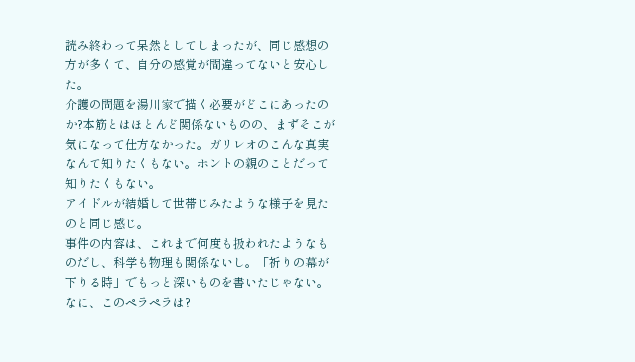読み終わって呆然としてしまったが、同じ感想の方が多くて、自分の感覚が間違ってないと安心した。
介護の問題を湯川家で描く必要がどこにあったのか?本筋とはほとんど関係ないものの、まずそこが気になって仕方なかった。ガリレオのこんな真実なんて知りたくもない。ホントの親のことだって知りたくもない。
アイドルが結婚して世帯じみたような様子を見たのと同じ感じ。
事件の内容は、これまで何度も扱われたようなものだし、科学も物理も関係ないし。「祈りの幕が下りる時」でもっと深いものを書いたじゃない。なに、このペラペラは?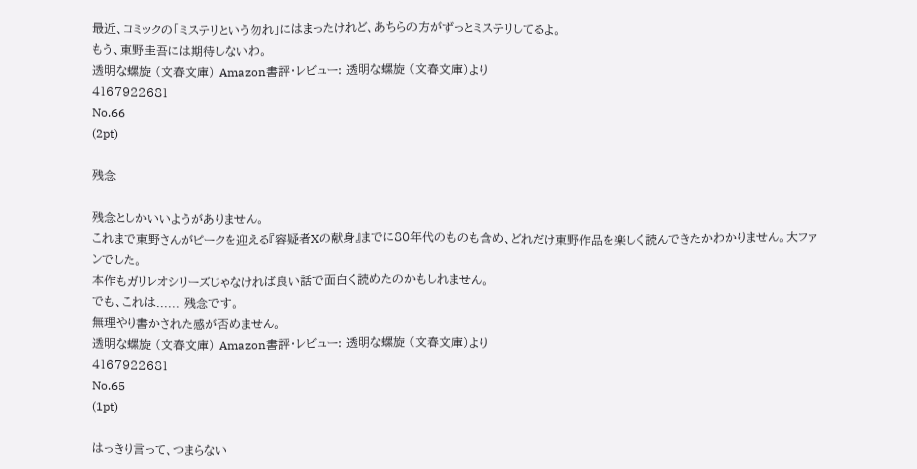最近、コミックの「ミステリという勿れ」にはまったけれど、あちらの方がずっとミステリしてるよ。
もう、東野圭吾には期待しないわ。
透明な螺旋 (文春文庫) Amazon書評・レビュー: 透明な螺旋 (文春文庫)より
4167922681
No.66
(2pt)

残念

残念としかいいようがありません。
これまで東野さんがピークを迎える『容疑者Xの献身』までに80年代のものも含め、どれだけ東野作品を楽しく読んできたかわかりません。大ファンでした。
本作もガリレオシリーズじゃなければ良い話で面白く読めたのかもしれません。
でも、これは...... 残念です。
無理やり書かされた感が否めません。
透明な螺旋 (文春文庫) Amazon書評・レビュー: 透明な螺旋 (文春文庫)より
4167922681
No.65
(1pt)

はっきり言って、つまらない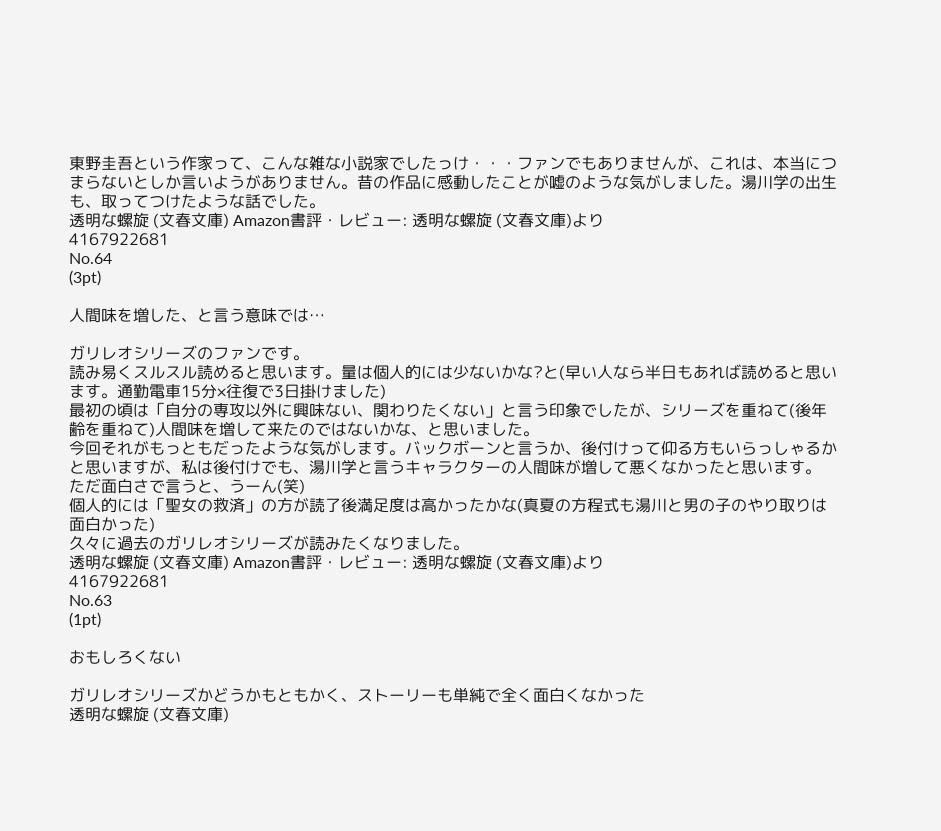東野圭吾という作家って、こんな雑な小説家でしたっけ・・・ファンでもありませんが、これは、本当につまらないとしか言いようがありません。昔の作品に感動したことが嘘のような気がしました。湯川学の出生も、取ってつけたような話でした。
透明な螺旋 (文春文庫) Amazon書評・レビュー: 透明な螺旋 (文春文庫)より
4167922681
No.64
(3pt)

人間味を増した、と言う意味では…

ガリレオシリーズのファンです。
読み易くスルスル読めると思います。量は個人的には少ないかな?と(早い人なら半日もあれば読めると思います。通勤電車15分×往復で3日掛けました)
最初の頃は「自分の専攻以外に興味ない、関わりたくない」と言う印象でしたが、シリーズを重ねて(後年齢を重ねて)人間味を増して来たのではないかな、と思いました。
今回それがもっともだったような気がします。バックボーンと言うか、後付けって仰る方もいらっしゃるかと思いますが、私は後付けでも、湯川学と言うキャラクターの人間味が増して悪くなかったと思います。
ただ面白さで言うと、うーん(笑)
個人的には「聖女の救済」の方が読了後満足度は高かったかな(真夏の方程式も湯川と男の子のやり取りは面白かった)
久々に過去のガリレオシリーズが読みたくなりました。
透明な螺旋 (文春文庫) Amazon書評・レビュー: 透明な螺旋 (文春文庫)より
4167922681
No.63
(1pt)

おもしろくない

ガリレオシリーズかどうかもともかく、ストーリーも単純で全く面白くなかった
透明な螺旋 (文春文庫)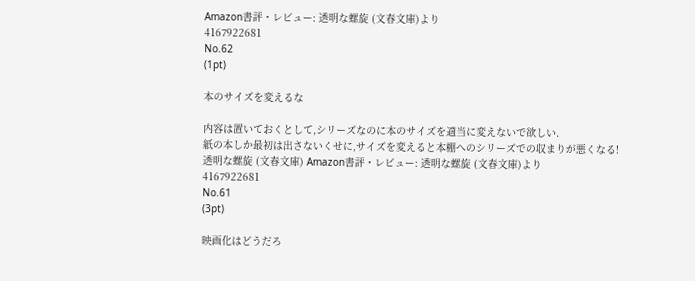Amazon書評・レビュー: 透明な螺旋 (文春文庫)より
4167922681
No.62
(1pt)

本のサイズを変えるな

内容は置いておくとして,シリーズなのに本のサイズを適当に変えないで欲しい.
紙の本しか最初は出さないくせに,サイズを変えると本棚へのシリーズでの収まりが悪くなる!
透明な螺旋 (文春文庫) Amazon書評・レビュー: 透明な螺旋 (文春文庫)より
4167922681
No.61
(3pt)

映画化はどうだろ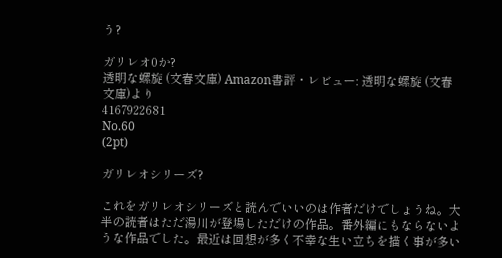う?

ガリレオ0か?
透明な螺旋 (文春文庫) Amazon書評・レビュー: 透明な螺旋 (文春文庫)より
4167922681
No.60
(2pt)

ガリレオシリーズ?

これをガリレオシリーズと読んでいいのは作者だけでしょうね。大半の読者はただ湯川が登場しただけの作品。番外編にもならないような作品でした。最近は回想が多く不幸な生い立ちを描く事が多い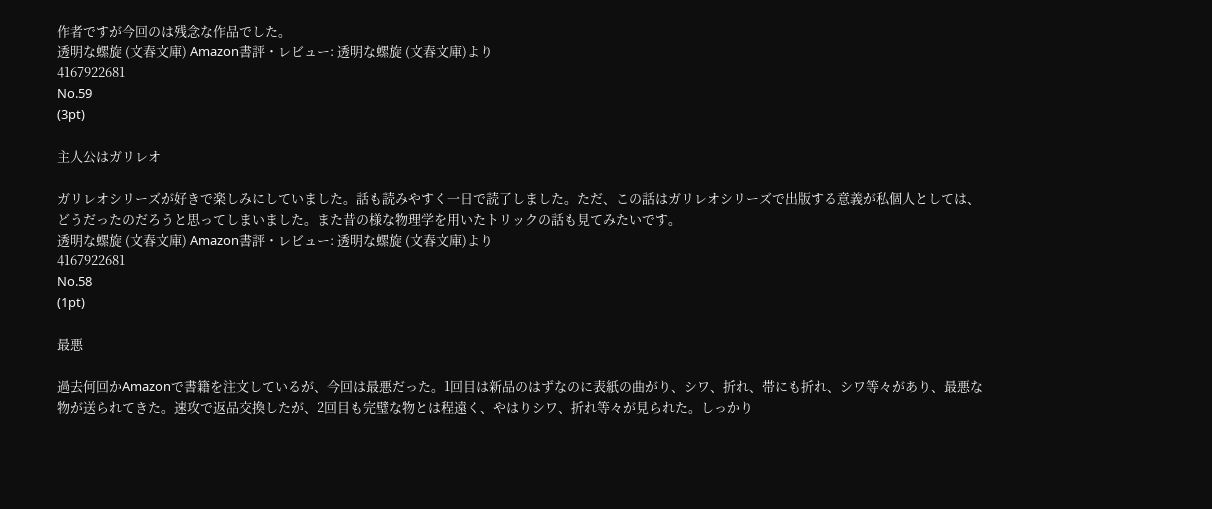作者ですが今回のは残念な作品でした。
透明な螺旋 (文春文庫) Amazon書評・レビュー: 透明な螺旋 (文春文庫)より
4167922681
No.59
(3pt)

主人公はガリレオ

ガリレオシリーズが好きで楽しみにしていました。話も読みやすく一日で読了しました。ただ、この話はガリレオシリーズで出版する意義が私個人としては、どうだったのだろうと思ってしまいました。また昔の様な物理学を用いたトリックの話も見てみたいです。
透明な螺旋 (文春文庫) Amazon書評・レビュー: 透明な螺旋 (文春文庫)より
4167922681
No.58
(1pt)

最悪

過去何回かAmazonで書籍を注文しているが、今回は最悪だった。1回目は新品のはずなのに表紙の曲がり、シワ、折れ、帯にも折れ、シワ等々があり、最悪な物が送られてきた。速攻で返品交換したが、2回目も完璧な物とは程遠く、やはりシワ、折れ等々が見られた。しっかり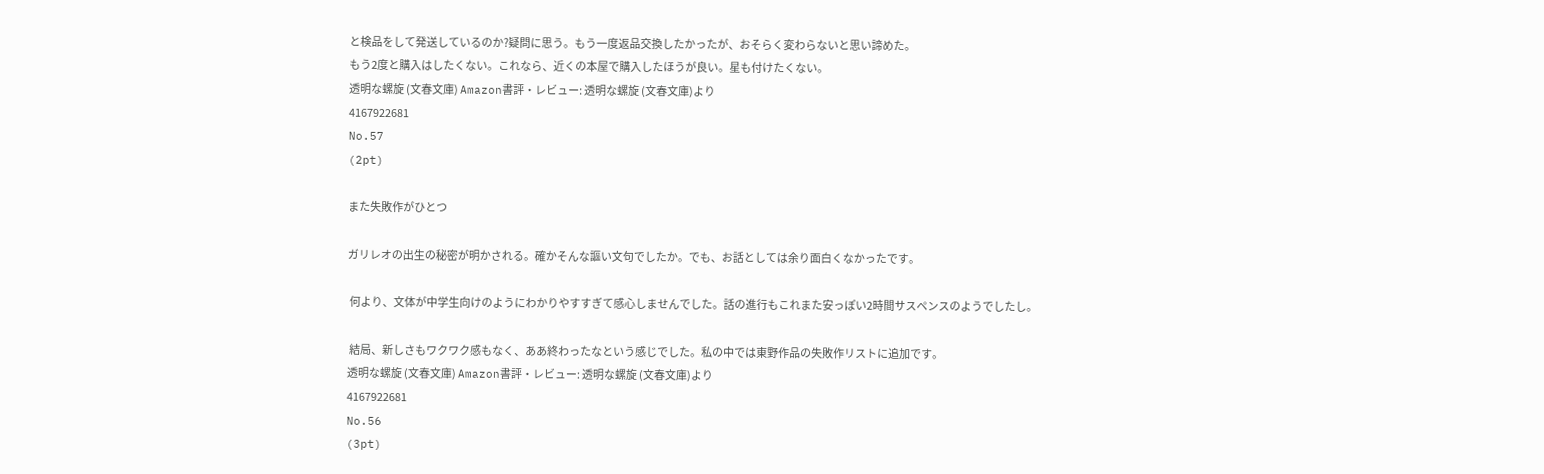と検品をして発送しているのか?疑問に思う。もう一度返品交換したかったが、おそらく変わらないと思い諦めた。
もう2度と購入はしたくない。これなら、近くの本屋で購入したほうが良い。星も付けたくない。
透明な螺旋 (文春文庫) Amazon書評・レビュー: 透明な螺旋 (文春文庫)より
4167922681
No.57
(2pt)

また失敗作がひとつ

ガリレオの出生の秘密が明かされる。確かそんな謳い文句でしたか。でも、お話としては余り面白くなかったです。

 何より、文体が中学生向けのようにわかりやすすぎて感心しませんでした。話の進行もこれまた安っぽい2時間サスペンスのようでしたし。

 結局、新しさもワクワク感もなく、ああ終わったなという感じでした。私の中では東野作品の失敗作リストに追加です。
透明な螺旋 (文春文庫) Amazon書評・レビュー: 透明な螺旋 (文春文庫)より
4167922681
No.56
(3pt)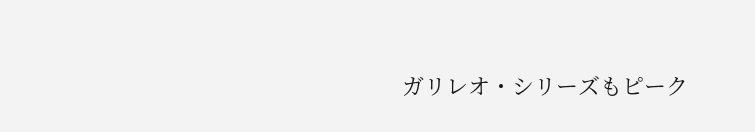ガリレオ・シリーズもピーク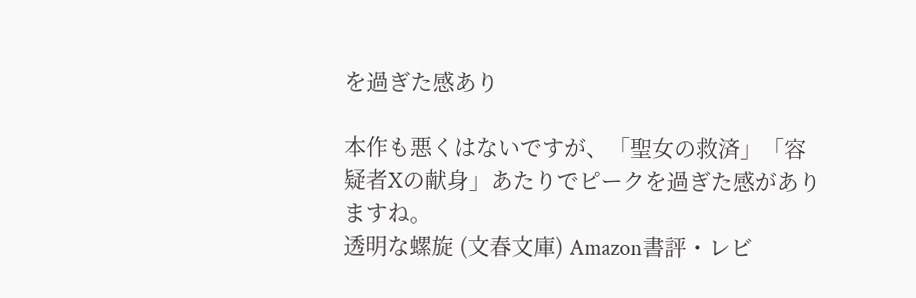を過ぎた感あり

本作も悪くはないですが、「聖女の救済」「容疑者Xの献身」あたりでピークを過ぎた感がありますね。
透明な螺旋 (文春文庫) Amazon書評・レビ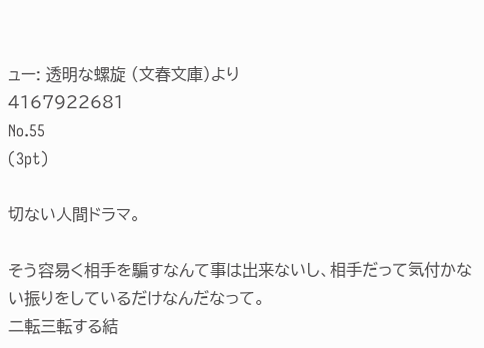ュー: 透明な螺旋 (文春文庫)より
4167922681
No.55
(3pt)

切ない人間ドラマ。

そう容易く相手を騙すなんて事は出来ないし、相手だって気付かない振りをしているだけなんだなって。
二転三転する結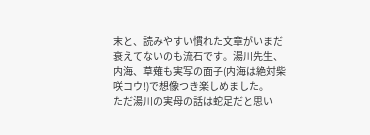末と、読みやすい慣れた文章がいまだ衰えてないのも流石です。湯川先生、内海、草薙も実写の面子(内海は絶対柴咲コウ!)で想像つき楽しめました。
ただ湯川の実母の話は蛇足だと思い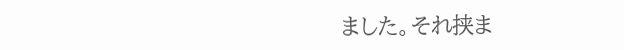ました。それ挟ま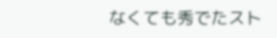なくても秀でたスト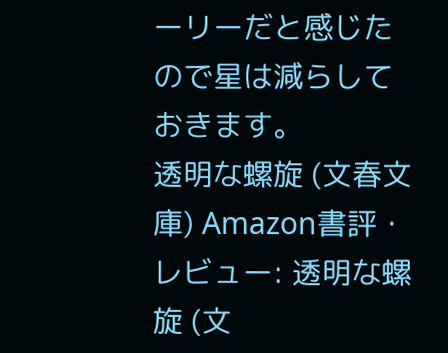ーリーだと感じたので星は減らしておきます。
透明な螺旋 (文春文庫) Amazon書評・レビュー: 透明な螺旋 (文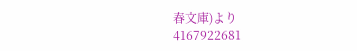春文庫)より
4167922681